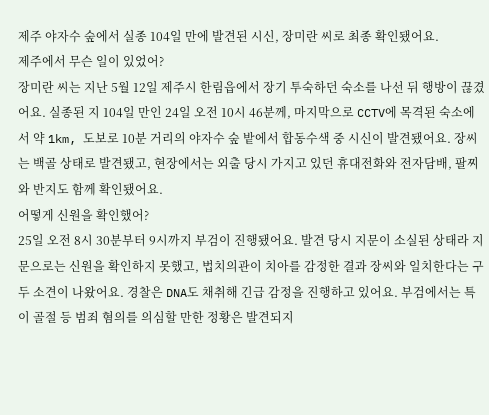제주 야자수 숲에서 실종 104일 만에 발견된 시신, 장미란 씨로 최종 확인됐어요.
제주에서 무슨 일이 있었어?
장미란 씨는 지난 5월 12일 제주시 한림읍에서 장기 투숙하던 숙소를 나선 뒤 행방이 끊겼어요. 실종된 지 104일 만인 24일 오전 10시 46분께, 마지막으로 CCTV에 목격된 숙소에서 약 1km, 도보로 10분 거리의 야자수 숲 밭에서 합동수색 중 시신이 발견됐어요. 장씨는 백골 상태로 발견됐고, 현장에서는 외출 당시 가지고 있던 휴대전화와 전자담배, 팔찌와 반지도 함께 확인됐어요.
어떻게 신원을 확인했어?
25일 오전 8시 30분부터 9시까지 부검이 진행됐어요. 발견 당시 지문이 소실된 상태라 지문으로는 신원을 확인하지 못했고, 법치의관이 치아를 감정한 결과 장씨와 일치한다는 구두 소견이 나왔어요. 경찰은 DNA도 채취해 긴급 감정을 진행하고 있어요. 부검에서는 특이 골절 등 범죄 혐의를 의심할 만한 정황은 발견되지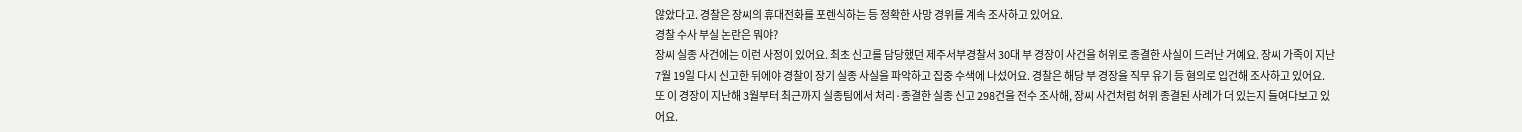않았다고. 경찰은 장씨의 휴대전화를 포렌식하는 등 정확한 사망 경위를 계속 조사하고 있어요.
경찰 수사 부실 논란은 뭐야?
장씨 실종 사건에는 이런 사정이 있어요. 최초 신고를 담당했던 제주서부경찰서 30대 부 경장이 사건을 허위로 종결한 사실이 드러난 거예요. 장씨 가족이 지난 7월 19일 다시 신고한 뒤에야 경찰이 장기 실종 사실을 파악하고 집중 수색에 나섰어요. 경찰은 해당 부 경장을 직무 유기 등 혐의로 입건해 조사하고 있어요. 또 이 경장이 지난해 3월부터 최근까지 실종팀에서 처리·종결한 실종 신고 298건을 전수 조사해, 장씨 사건처럼 허위 종결된 사례가 더 있는지 들여다보고 있어요.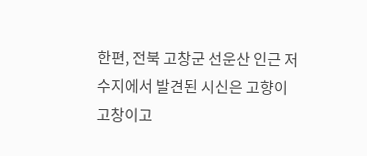한편, 전북 고창군 선운산 인근 저수지에서 발견된 시신은 고향이 고창이고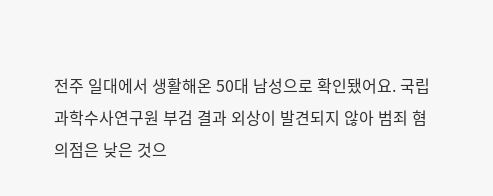전주 일대에서 생활해온 50대 남성으로 확인됐어요. 국립과학수사연구원 부검 결과 외상이 발견되지 않아 범죄 혐의점은 낮은 것으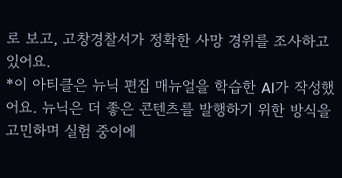로 보고, 고창경찰서가 정확한 사망 경위를 조사하고 있어요.
*이 아티클은 뉴닉 편집 매뉴얼을 학습한 AI가 작성했어요. 뉴닉은 더 좋은 콘텐츠를 발행하기 위한 방식을 고민하며 실험 중이에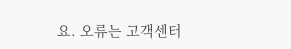요. 오류는 고객센터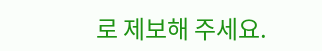로 제보해 주세요.